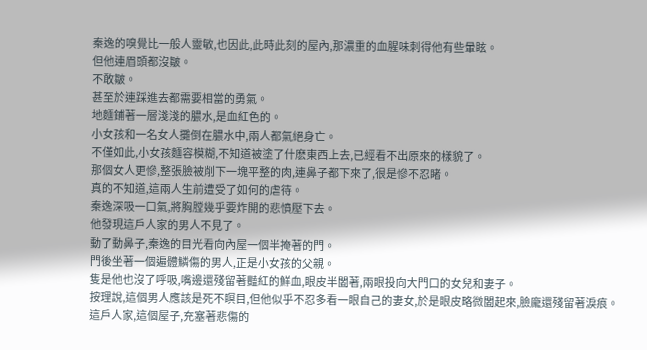秦逸的嗅覺比一般人靈敏,也因此,此時此刻的屋內,那濃重的血腥味刺得他有些暈眩。
但他連眉頭都沒皺。
不敢皺。
甚至於連踩進去都需要相當的勇氣。
地麵鋪著一層淺淺的膿水,是血紅色的。
小女孩和一名女人攤倒在膿水中,兩人都氣絕身亡。
不僅如此,小女孩麵容模糊,不知道被塗了什麽東西上去,已經看不出原來的樣貌了。
那個女人更慘,整張臉被削下一塊平整的肉,連鼻子都下來了,很是慘不忍睹。
真的不知道,這兩人生前遭受了如何的虐待。
秦逸深吸一口氣,將胸膛幾乎要炸開的悲憤壓下去。
他發現這戶人家的男人不見了。
動了動鼻子,秦逸的目光看向內屋一個半掩著的門。
門後坐著一個遍體鱗傷的男人,正是小女孩的父親。
隻是他也沒了呼吸,嘴邊還殘留著豔紅的鮮血,眼皮半闔著,兩眼投向大門口的女兒和妻子。
按理說,這個男人應該是死不瞑目,但他似乎不忍多看一眼自己的妻女,於是眼皮略微闔起來,臉龐還殘留著淚痕。
這戶人家,這個屋子,充塞著悲傷的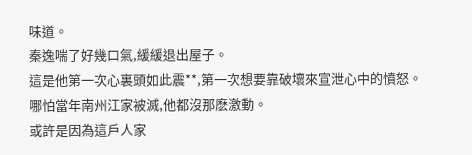味道。
秦逸喘了好幾口氣,緩緩退出屋子。
這是他第一次心裏頭如此震**,第一次想要靠破壞來宣泄心中的憤怒。
哪怕當年南州江家被滅,他都沒那麽激動。
或許是因為這戶人家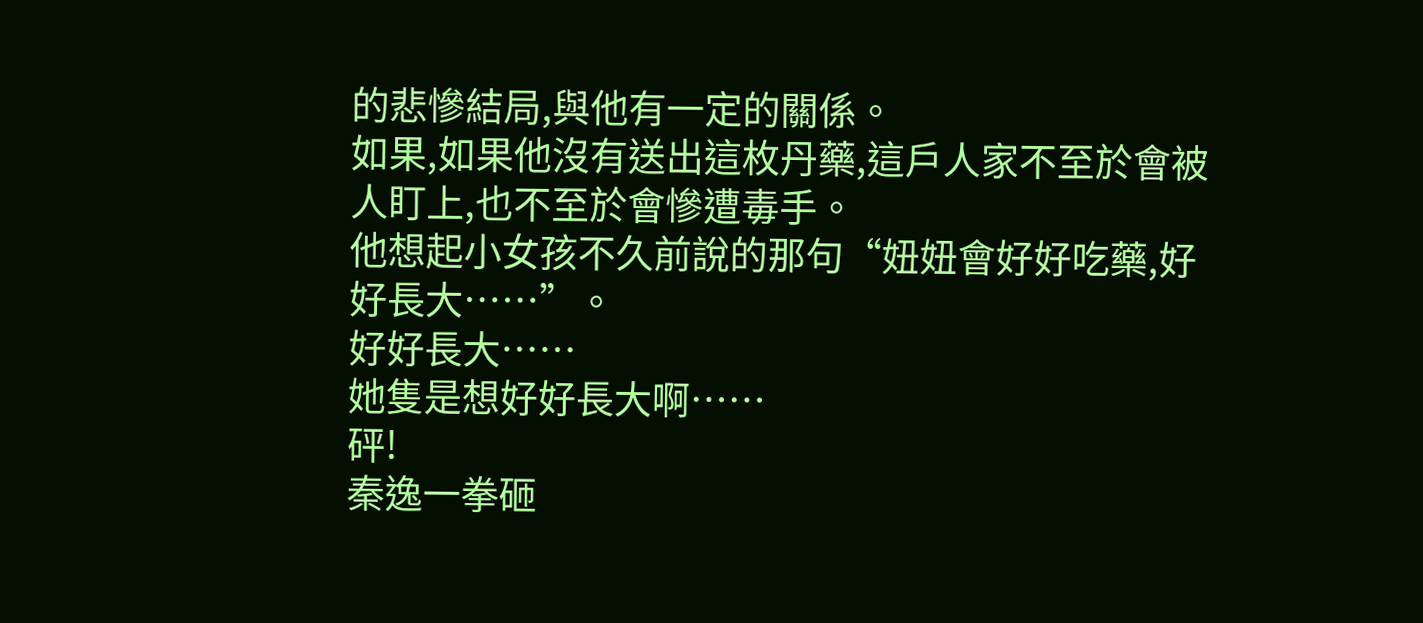的悲慘結局,與他有一定的關係。
如果,如果他沒有送出這枚丹藥,這戶人家不至於會被人盯上,也不至於會慘遭毒手。
他想起小女孩不久前說的那句“妞妞會好好吃藥,好好長大……”。
好好長大……
她隻是想好好長大啊……
砰!
秦逸一拳砸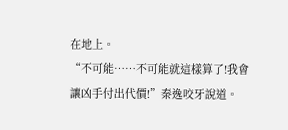在地上。
“不可能……不可能就這樣算了!我會讓凶手付出代價!”秦逸咬牙說道。